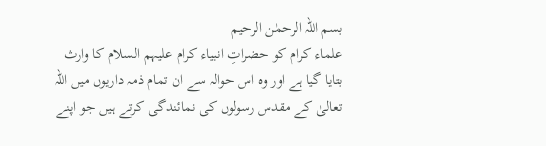بسم اللہ الرحمٰن الرحیم
علماء کرام کو حضراتِ انبیاء کرام علیہم السلام کا وارث بتایا گیا ہے اور وہ اس حوالہ سے ان تمام ذمہ داریوں میں اللہ تعالیٰ کے مقدس رسولوں کی نمائندگی کرتے ہیں جو اپنے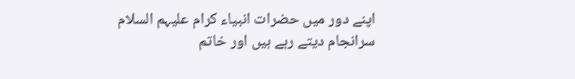اپنے دور میں حضرات انبیاء کرام علیہم السلام سرانجام دیتے رہے ہیں اور خاتم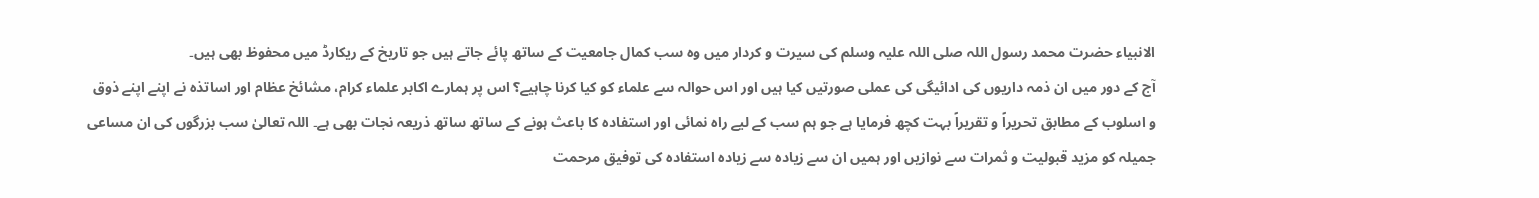الانبیاء حضرت محمد رسول اللہ صلی اللہ علیہ وسلم کی سیرت و کردار میں وہ سب کمال جامعیت کے ساتھ پائے جاتے ہیں جو تاریخ کے ریکارڈ میں محفوظ بھی ہیں۔
آج کے دور میں ان ذمہ داریوں کی ادائیگی کی عملی صورتیں کیا ہیں اور اس حوالہ سے علماء کو کیا کرنا چاہیے؟ اس پر ہمارے اکابر علماء کرام، مشائخ عظام اور اساتذہ نے اپنے اپنے ذوق و اسلوب کے مطابق تحریراً و تقریراً بہت کچھ فرمایا ہے جو ہم سب کے لیے راہ نمائی اور استفادہ کا باعث ہونے کے ساتھ ساتھ ذریعہ نجات بھی ہے۔ اللہ تعالیٰ سب بزرگوں کی ان مساعی جمیلہ کو مزید قبولیت و ثمرات سے نوازیں اور ہمیں ان سے زیادہ سے زیادہ استفادہ کی توفیق مرحمت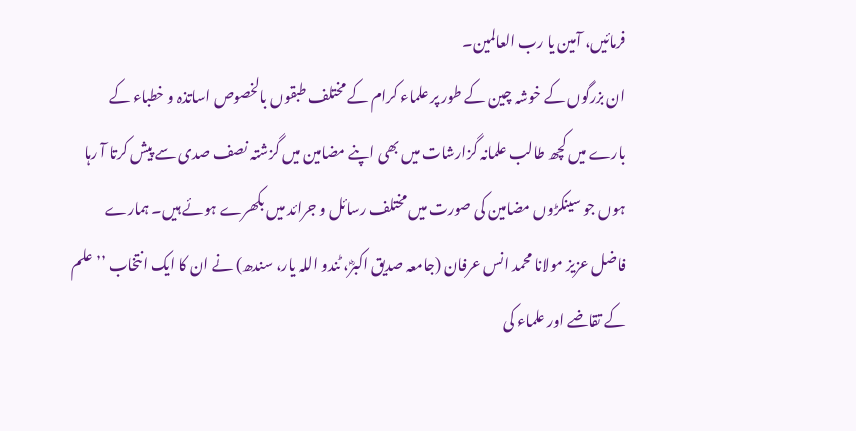فرمائیں، آمین یا رب العالمین۔
ان بزرگوں کے خوشہ چین کے طور پر علماء کرام کے مختلف طبقوں بالخصوص اساتذہ و خطباء کے بارے میں کچھ طالب علمانہ گزارشات میں بھی اپنے مضامین میں گزشتہ نصف صدی سے پیش کرتا آ رہا ہوں جو سینکڑوں مضامین کی صورت میں مختلف رسائل و جرائد میں بکھرے ہوئے ہیں۔ ہمارے فاضل عزیز مولانا محمد انس عرفان (جامعہ صدیق اکبرؓ، ٹندو اللہ یار، سندھ) نے ان کا ایک انتخاب ’’علم کے تقاضے اور علماء کی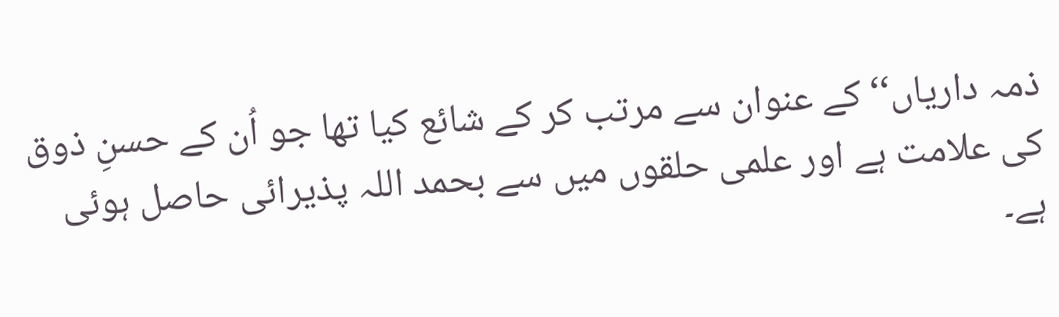ذمہ داریاں‘‘ کے عنوان سے مرتب کر کے شائع کیا تھا جو اُن کے حسنِ ذوق کی علامت ہے اور علمی حلقوں میں سے بحمد اللہ پذیرائی حاصل ہوئی ہے۔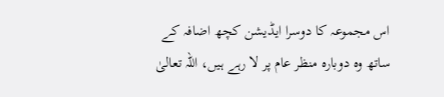اس مجموعہ کا دوسرا ایڈیشن کچھ اضافہ کے ساتھ وہ دوبارہ منظر عام پر لا رہے ہیں، اللہ تعالیٰ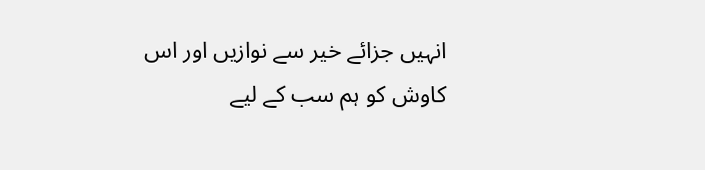انہیں جزائے خیر سے نوازیں اور اس کاوش کو ہم سب کے لیے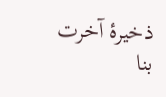ذخیرۂ آخرت بنا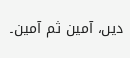دیں، آمین ثم آمین۔